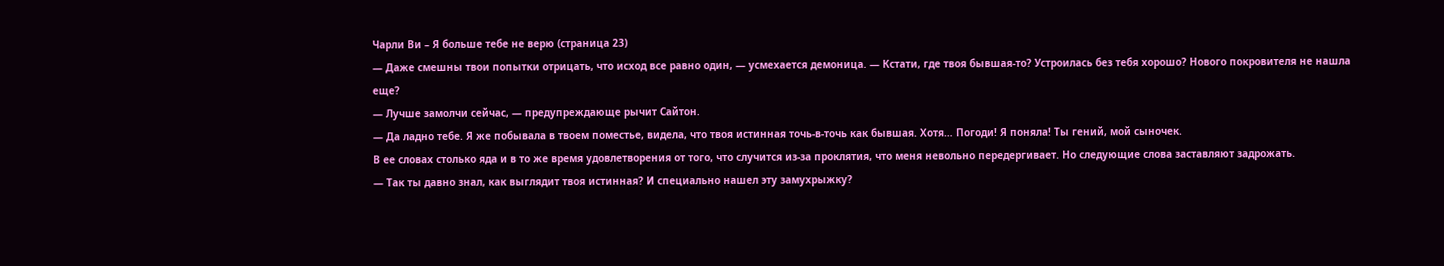Чарли Ви – Я больше тебе не верю (страница 23)
— Даже смешны твои попытки отрицать, что исход все равно один, — усмехается демоница. — Кстати, где твоя бывшая-то? Устроилась без тебя хорошо? Нового покровителя не нашла еще?
— Лучше замолчи сейчас, — предупреждающе рычит Сайтон.
— Да ладно тебе. Я же побывала в твоем поместье, видела, что твоя истинная точь-в-точь как бывшая. Хотя… Погоди! Я поняла! Ты гений, мой сыночек.
В ее словах столько яда и в то же время удовлетворения от того, что случится из-за проклятия, что меня невольно передергивает. Но следующие слова заставляют задрожать.
— Так ты давно знал, как выглядит твоя истинная? И специально нашел эту замухрыжку?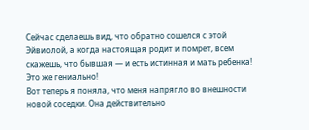Сейчас сделаешь вид, что обратно сошелся с этой Эйвиолой, а когда настоящая родит и помрет, всем скажешь, что бывшая — и есть истинная и мать ребенка! Это же гениально!
Вот теперь я поняла, что меня напрягло во внешности новой соседки. Она действительно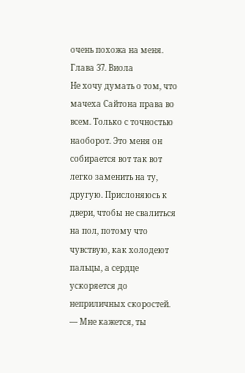очень похожа на меня.
Глава 37. Виола
Не хочу думать о том, что мачеха Сайтона права во всем. Только с точностью наоборот. Это меня он собирается вот так вот легко заменить на ту, другую. Прислоняюсь к двери, чтобы не свалиться на пол, потому что чувствую, как холодеют пальцы, а сердце ускоряется до неприличных скоростей.
— Мне кажется, ты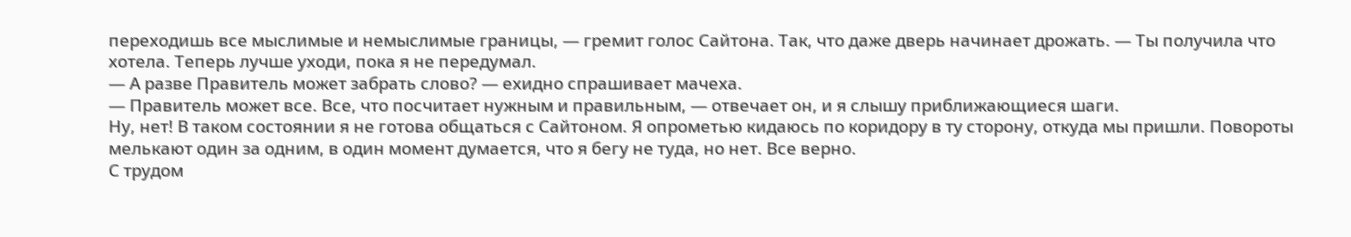переходишь все мыслимые и немыслимые границы, — гремит голос Сайтона. Так, что даже дверь начинает дрожать. — Ты получила что хотела. Теперь лучше уходи, пока я не передумал.
— А разве Правитель может забрать слово? — ехидно спрашивает мачеха.
— Правитель может все. Все, что посчитает нужным и правильным, — отвечает он, и я слышу приближающиеся шаги.
Ну, нет! В таком состоянии я не готова общаться с Сайтоном. Я опрометью кидаюсь по коридору в ту сторону, откуда мы пришли. Повороты мелькают один за одним, в один момент думается, что я бегу не туда, но нет. Все верно.
С трудом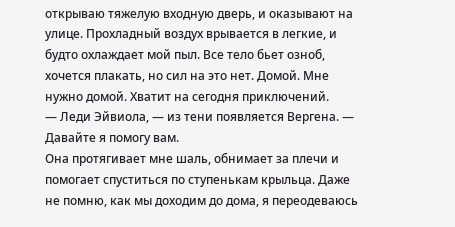открываю тяжелую входную дверь, и оказывают на улице. Прохладный воздух врывается в легкие, и будто охлаждает мой пыл. Все тело бьет озноб, хочется плакать, но сил на это нет. Домой. Мне нужно домой. Хватит на сегодня приключений.
— Леди Эйвиола, — из тени появляется Вергена. — Давайте я помогу вам.
Она протягивает мне шаль, обнимает за плечи и помогает спуститься по ступенькам крыльца. Даже не помню, как мы доходим до дома, я переодеваюсь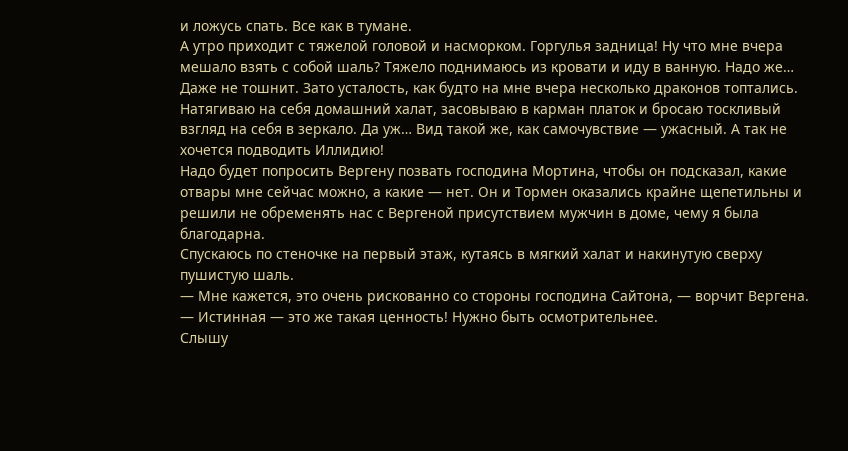и ложусь спать. Все как в тумане.
А утро приходит с тяжелой головой и насморком. Горгулья задница! Ну что мне вчера мешало взять с собой шаль? Тяжело поднимаюсь из кровати и иду в ванную. Надо же… Даже не тошнит. Зато усталость, как будто на мне вчера несколько драконов топтались.
Натягиваю на себя домашний халат, засовываю в карман платок и бросаю тоскливый взгляд на себя в зеркало. Да уж… Вид такой же, как самочувствие — ужасный. А так не хочется подводить Иллидию!
Надо будет попросить Вергену позвать господина Мортина, чтобы он подсказал, какие отвары мне сейчас можно, а какие — нет. Он и Тормен оказались крайне щепетильны и решили не обременять нас с Вергеной присутствием мужчин в доме, чему я была благодарна.
Спускаюсь по стеночке на первый этаж, кутаясь в мягкий халат и накинутую сверху пушистую шаль.
— Мне кажется, это очень рискованно со стороны господина Сайтона, — ворчит Вергена. — Истинная — это же такая ценность! Нужно быть осмотрительнее.
Слышу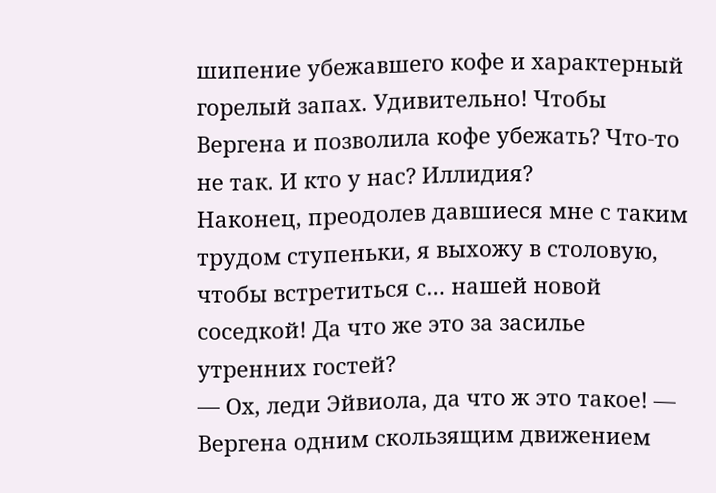шипение убежавшего кофе и характерный горелый запах. Удивительно! Чтобы Вергена и позволила кофе убежать? Что-то не так. И кто у нас? Иллидия?
Наконец, преодолев давшиеся мне с таким трудом ступеньки, я выхожу в столовую, чтобы встретиться с… нашей новой соседкой! Да что же это за засилье утренних гостей?
— Ох, леди Эйвиола, да что ж это такое! — Вергена одним скользящим движением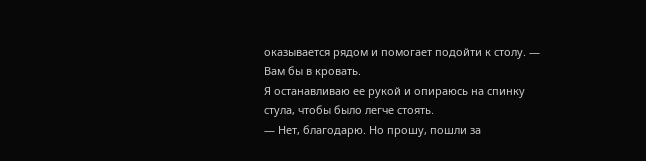оказывается рядом и помогает подойти к столу. — Вам бы в кровать.
Я останавливаю ее рукой и опираюсь на спинку стула, чтобы было легче стоять.
— Нет, благодарю. Но прошу, пошли за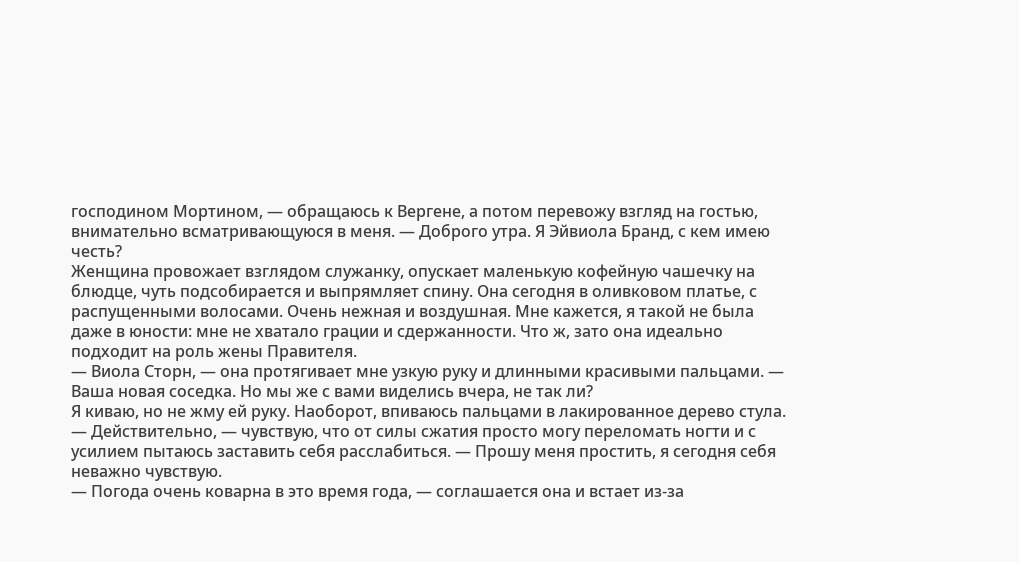господином Мортином, — обращаюсь к Вергене, а потом перевожу взгляд на гостью, внимательно всматривающуюся в меня. — Доброго утра. Я Эйвиола Бранд, с кем имею честь?
Женщина провожает взглядом служанку, опускает маленькую кофейную чашечку на блюдце, чуть подсобирается и выпрямляет спину. Она сегодня в оливковом платье, с распущенными волосами. Очень нежная и воздушная. Мне кажется, я такой не была даже в юности: мне не хватало грации и сдержанности. Что ж, зато она идеально подходит на роль жены Правителя.
— Виола Сторн, — она протягивает мне узкую руку и длинными красивыми пальцами. — Ваша новая соседка. Но мы же с вами виделись вчера, не так ли?
Я киваю, но не жму ей руку. Наоборот, впиваюсь пальцами в лакированное дерево стула.
— Действительно, — чувствую, что от силы сжатия просто могу переломать ногти и с усилием пытаюсь заставить себя расслабиться. — Прошу меня простить, я сегодня себя неважно чувствую.
— Погода очень коварна в это время года, — соглашается она и встает из-за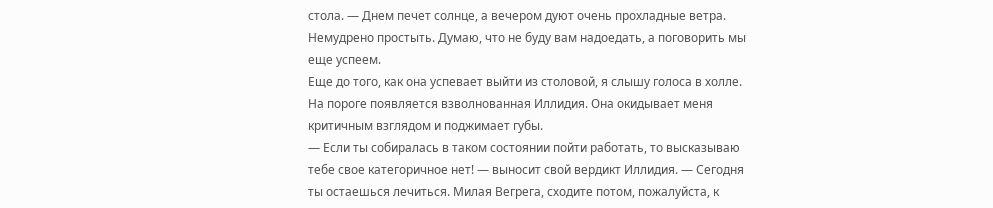стола. — Днем печет солнце, а вечером дуют очень прохладные ветра. Немудрено простыть. Думаю, что не буду вам надоедать, а поговорить мы еще успеем.
Еще до того, как она успевает выйти из столовой, я слышу голоса в холле. На пороге появляется взволнованная Иллидия. Она окидывает меня критичным взглядом и поджимает губы.
— Если ты собиралась в таком состоянии пойти работать, то высказываю тебе свое категоричное нет! — выносит свой вердикт Иллидия. — Сегодня ты остаешься лечиться. Милая Вегрега, сходите потом, пожалуйста, к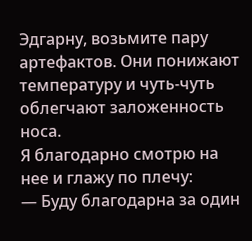Эдгарну, возьмите пару артефактов. Они понижают температуру и чуть-чуть облегчают заложенность носа.
Я благодарно смотрю на нее и глажу по плечу:
— Буду благодарна за один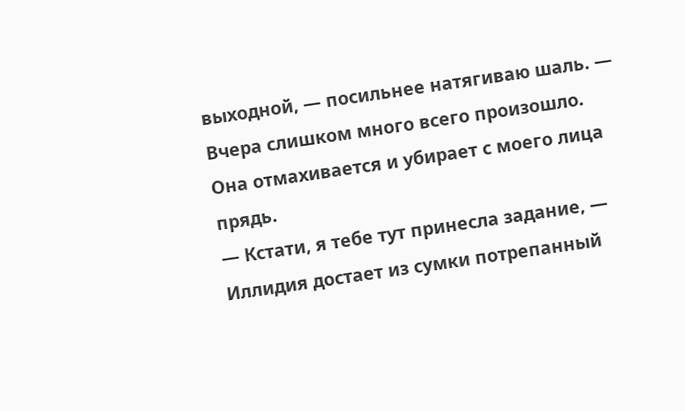выходной, — посильнее натягиваю шаль. — Вчера слишком много всего произошло.
Она отмахивается и убирает с моего лица прядь.
— Кстати, я тебе тут принесла задание, — Иллидия достает из сумки потрепанный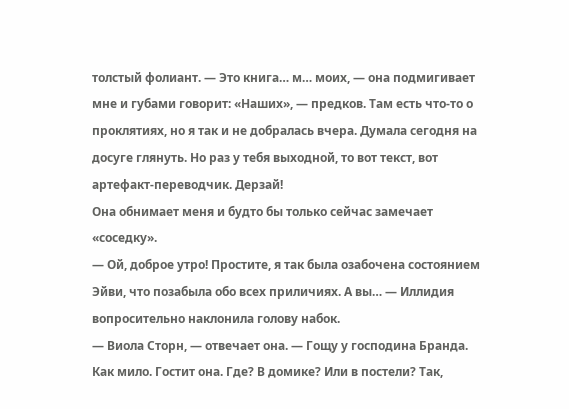толстый фолиант. — Это книга… м… моих, — она подмигивает мне и губами говорит: «Наших», — предков. Там есть что-то о проклятиях, но я так и не добралась вчера. Думала сегодня на досуге глянуть. Но раз у тебя выходной, то вот текст, вот артефакт-переводчик. Дерзай!
Она обнимает меня и будто бы только сейчас замечает «соседку».
— Ой, доброе утро! Простите, я так была озабочена состоянием Эйви, что позабыла обо всех приличиях. А вы… — Иллидия вопросительно наклонила голову набок.
— Виола Сторн, — отвечает она. — Гощу у господина Бранда.
Как мило. Гостит она. Где? В домике? Или в постели? Так,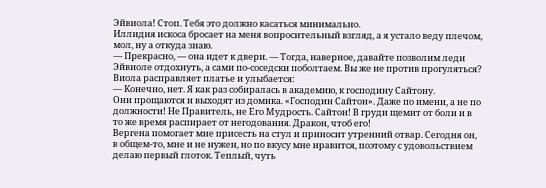Эйвиола! Стоп. Тебя это должно касаться минимально.
Иллидия искоса бросает на меня вопросительный взгляд, а я устало веду плечом, мол, ну а откуда знаю.
— Прекрасно, — она идет к двери. — Тогда, наверное, давайте позволим леди Эйвиоле отдохнуть, а сами по-соседски поболтаем. Вы же не против прогуляться?
Виола расправляет платье и улыбается:
— Конечно, нет. Я как раз собиралась в академию, к господину Сайтону.
Они прощаются и выходят из домика. «Господин Сайтон». Даже по имени, а не по должности! Не Правитель, не Его Мудрость. Сайтон! В груди щемит от боли и в то же время распирает от негодования. Дракон, чтоб его!
Вергена помогает мне присесть на стул и приносит утренний отвар. Сегодня он, в общем-то, мне и не нужен, но по вкусу мне нравится, поэтому с удовольствием делаю первый глоток. Теплый, чуть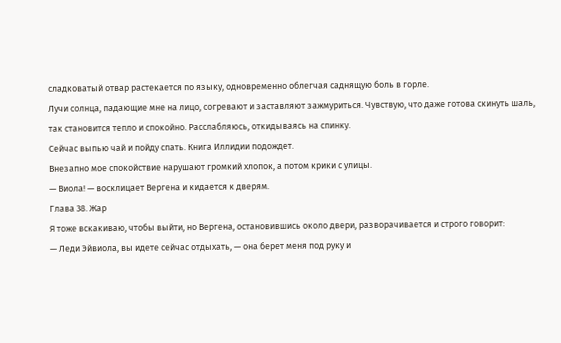сладковатый отвар растекается по языку, одновременно облегчая саднящую боль в горле.
Лучи солнца, падающие мне на лицо, согревают и заставляют зажмуриться. Чувствую, что даже готова скинуть шаль, так становится тепло и спокойно. Расслабляюсь, откидываясь на спинку.
Сейчас выпью чай и пойду спать. Книга Иллидии подождет.
Внезапно мое спокойствие нарушают громкий хлопок, а потом крики с улицы.
— Виола! — восклицает Вергена и кидается к дверям.
Глава 38. Жар
Я тоже вскакиваю, чтобы выйти, но Вергена, остановившись около двери, разворачивается и строго говорит:
— Леди Эйвиола, вы идете сейчас отдыхать, — она берет меня под руку и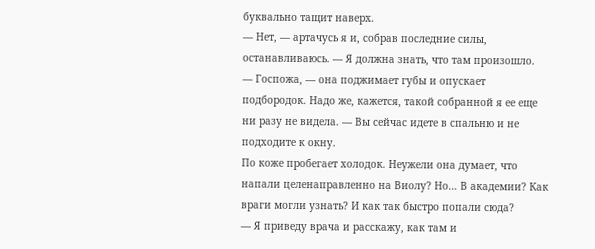буквально тащит наверх.
— Нет, — артачусь я и, собрав последние силы, останавливаюсь. — Я должна знать, что там произошло.
— Госпожа, — она поджимает губы и опускает подбородок. Надо же, кажется, такой собранной я ее еще ни разу не видела. — Вы сейчас идете в спальню и не подходите к окну.
По коже пробегает холодок. Неужели она думает, что напали целенаправленно на Виолу? Но… В академии? Как враги могли узнать? И как так быстро попали сюда?
— Я приведу врача и расскажу, как там и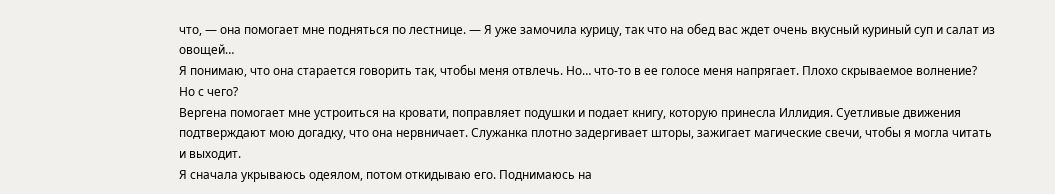что, — она помогает мне подняться по лестнице. — Я уже замочила курицу, так что на обед вас ждет очень вкусный куриный суп и салат из овощей…
Я понимаю, что она старается говорить так, чтобы меня отвлечь. Но… что-то в ее голосе меня напрягает. Плохо скрываемое волнение? Но с чего?
Вергена помогает мне устроиться на кровати, поправляет подушки и подает книгу, которую принесла Иллидия. Суетливые движения подтверждают мою догадку, что она нервничает. Служанка плотно задергивает шторы, зажигает магические свечи, чтобы я могла читать и выходит.
Я сначала укрываюсь одеялом, потом откидываю его. Поднимаюсь на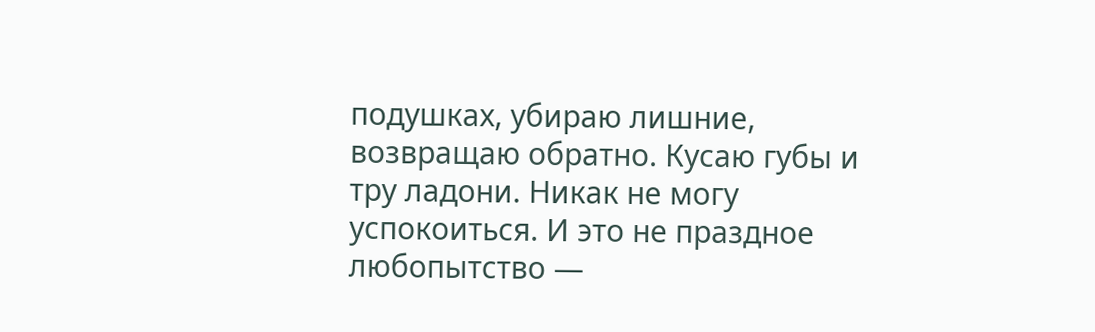подушках, убираю лишние, возвращаю обратно. Кусаю губы и тру ладони. Никак не могу успокоиться. И это не праздное любопытство —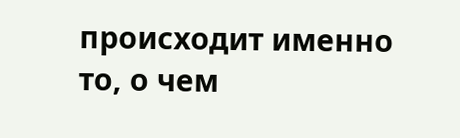происходит именно то, о чем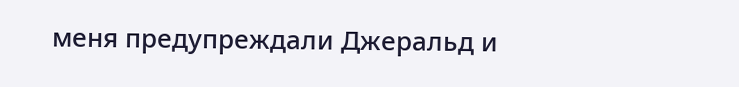меня предупреждали Джеральд и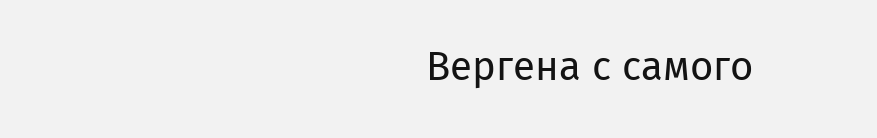Вергена с самого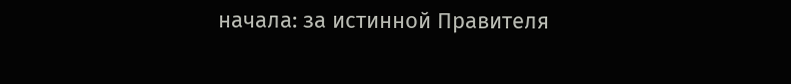начала: за истинной Правителя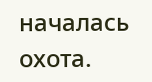началась охота.